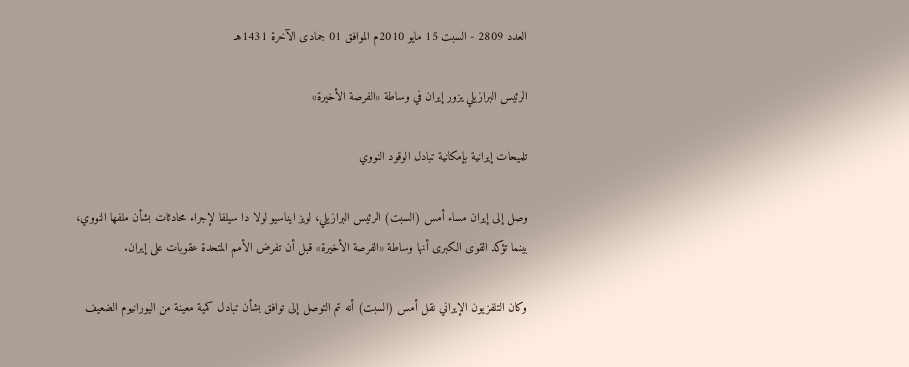العدد 2809 - السبت 15 مايو 2010م الموافق 01 جمادى الآخرة 1431هـ

الرئيس البرازيلي يزور إيران في وساطة «الفرصة الأخيرة»

تلميحات إيرانية بإمكانية تبادل الوقود النووي

وصل إلى إيران مساء أمس (السبت) الرئيس البرازيلي، لويز ايناسيو لولا دا سيلفا لإجراء محادثات بشأن ملفها النووي، بينما تؤكد القوى الكبرى أنها وساطة «الفرصة الأخيرة» قبل أن تفرض الأمم المتحدة عقوبات على إيران.

وكان التلفزيون الإيراني نقل أمس (السبت) أنه تم التوصل إلى توافق بشأن تبادل كمية معينة من اليورانيوم الضعيف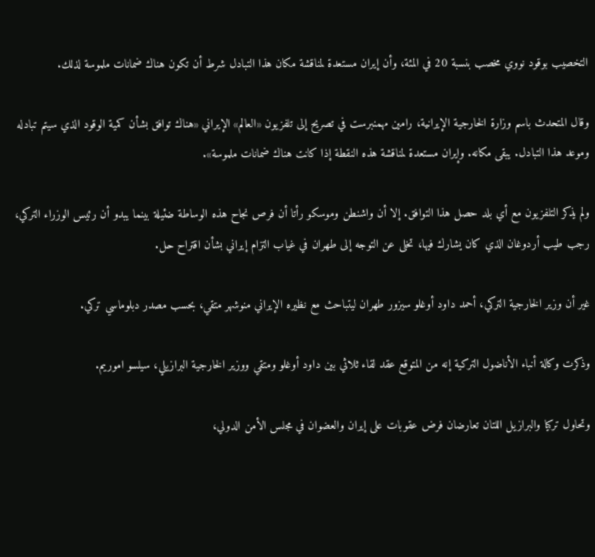التخصيب بوقود نووي مخصب بنسبة 20 في المئة، وأن إيران مستعدة لمناقشة مكان هذا التبادل شرط أن تكون هناك ضمانات ملموسة لذلك.

وقال المتحدث باسم وزارة الخارجية الإيرانية، رامين مهمنبرست في تصريح إلى تلفزيون «العالم» الإيراني «هناك توافق بشأن كمية الوقود الذي سيتم تبادله وموعد هذا التبادل. يبقى مكانه. وإيران مستعدة لمناقشة هذه النقطة إذا كانت هناك ضمانات ملموسة».

ولم يذكر التلفزيون مع أي بلد حصل هذا التوافق. إلا أن واشنطن وموسكو رأتا أن فرص نجاح هذه الوساطة ضئيلة بينما يبدو أن رئيس الوزراء التركي، رجب طيب أردوغان الذي كان يشارك فيها، تخلى عن التوجه إلى طهران في غياب التزام إيراني بشأن اقتراح حل.

غير أن وزير الخارجية التركي، أحمد داود أوغلو سيزور طهران ليتباحث مع نظيره الإيراني منوشهر متقي، بحسب مصدر دبلوماسي تركي.

وذكرت وكالة أنباء الأناضول التركية إنه من المتوقع عقد لقاء ثلاثي بين داود أوغلو ومتقي ووزير الخارجية البرازيلي، سيلسو اموريم.

وتحاول تركيا والبرازيل اللتان تعارضان فرض عقوبات على إيران والعضوان في مجلس الأمن الدولي،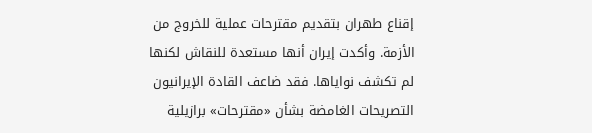إقناع طهران بتقديم مقترحات عملية للخروج من الأزمة. وأكدت إيران أنها مستعدة للنقاش لكنها لم تكشف نواياها. فقد ضاعف القادة الإيرانيون التصريحات الغامضة بشأن «مقترحات» برازيلية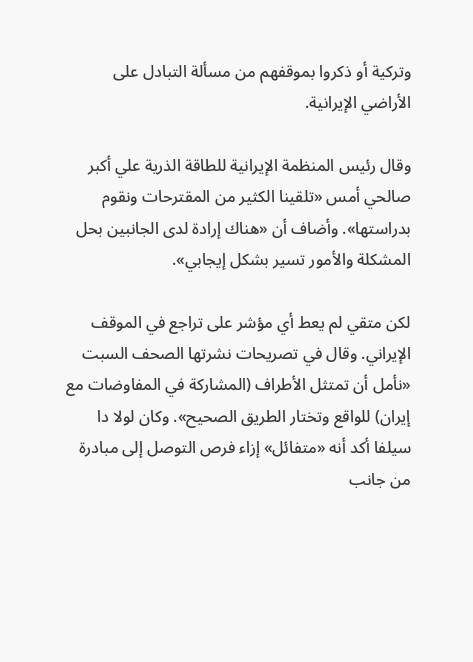وتركية أو ذكروا بموقفهم من مسألة التبادل على الأراضي الإيرانية.

وقال رئيس المنظمة الإيرانية للطاقة الذرية علي أكبر صالحي أمس «تلقينا الكثير من المقترحات ونقوم بدراستها». وأضاف أن «هناك إرادة لدى الجانبين بحل المشكلة والأمور تسير بشكل إيجابي».

لكن متقي لم يعط أي مؤشر على تراجع في الموقف الإيراني. وقال في تصريحات نشرتها الصحف السبت «نأمل أن تمتثل الأطراف (المشاركة في المفاوضات مع إيران) للواقع وتختار الطريق الصحيح». وكان لولا دا سيلفا أكد أنه «متفائل» إزاء فرص التوصل إلى مبادرة من جانب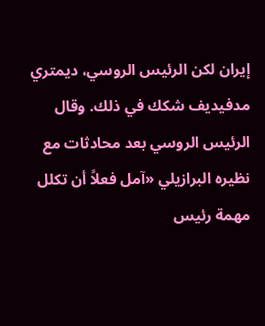إيران لكن الرئيس الروسي، ديمتري مدفيديف شكك في ذلك. وقال الرئيس الروسي بعد محادثات مع نظيره البرازيلي «آمل فعلاً أن تكلل مهمة رئيس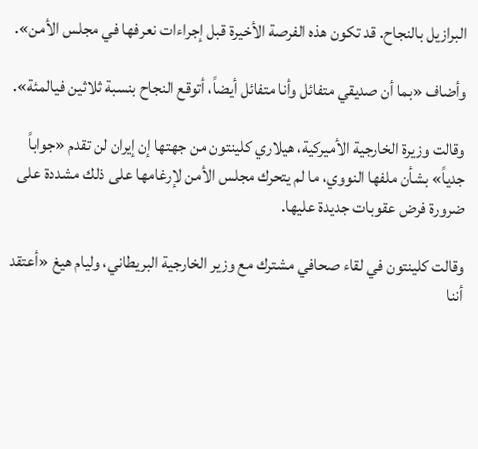البرازيل بالنجاح. قد تكون هذه الفرصة الأخيرة قبل إجراءات نعرفها في مجلس الأمن».

وأضاف «بما أن صديقي متفائل وأنا متفائل أيضاً، أتوقع النجاح بنسبة ثلاثين فيالمئة».

وقالت وزيرة الخارجية الأميركية، هيلاري كلينتون من جهتها إن إيران لن تقدم «جواباً جدياً» بشأن ملفها النووي، ما لم يتحرك مجلس الأمن لإرغامها على ذلك مشددة على ضرورة فرض عقوبات جديدة عليها.

وقالت كلينتون في لقاء صحافي مشترك مع وزير الخارجية البريطاني، وليام هيغ «أعتقد أننا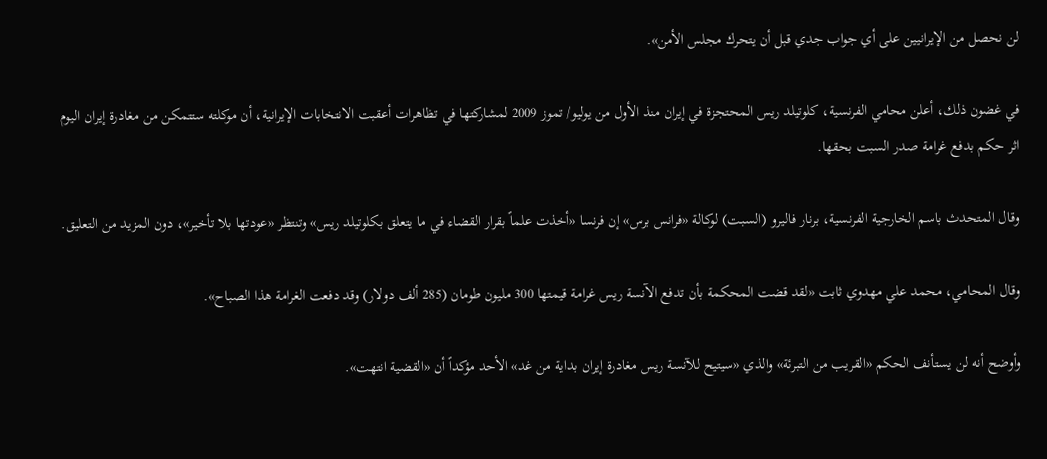لن نحصل من الإيرانيين على أي جواب جدي قبل أن يتحرك مجلس الأمن».

في غضون ذلك، أعلن محامي الفرنسية، كلوتيلد ريس المحتجزة في إيران منذ الأول من يوليو/ تموز 2009 لمشاركتها في تظاهرات أعقبت الانتخابات الإيرانية، أن موكلته ستتمكن من مغادرة إيران اليوم اثر حكم بدفع غرامة صدر السبت بحقها.

وقال المتحدث باسم الخارجية الفرنسية، برنار فاليرو (السبت) لوكالة «فرانس برس» إن فرنسا «أخذت علماً بقرار القضاء في ما يتعلق بكلوتيلد ريس» وتنتظر «عودتها بلا تأخير»، دون المزيد من التعليق.

وقال المحامي، محمد علي مهدوي ثابت «لقد قضت المحكمة بأن تدفع الآنسة ريس غرامة قيمتها 300 مليون طومان (285 ألف دولار) وقد دفعت الغرامة هذا الصباح».

وأوضح أنه لن يستأنف الحكم «القريب من التبرئة» والذي «سيتيح للآنسة ريس مغادرة إيران بداية من غد» الأحد مؤكداً أن «القضية انتهت».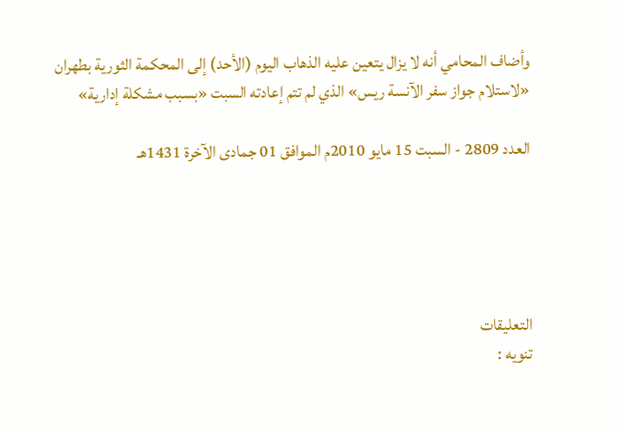وأضاف المحامي أنه لا يزال يتعين عليه الذهاب اليوم (الأحد) إلى المحكمة الثورية بطهران «لاستلام جواز سفر الآنسة ريس» الذي لم تتم إعادته السبت «بسبب مشكلة إدارية»

العدد 2809 - السبت 15 مايو 2010م الموافق 01 جمادى الآخرة 1431هـ





التعليقات
تنويه :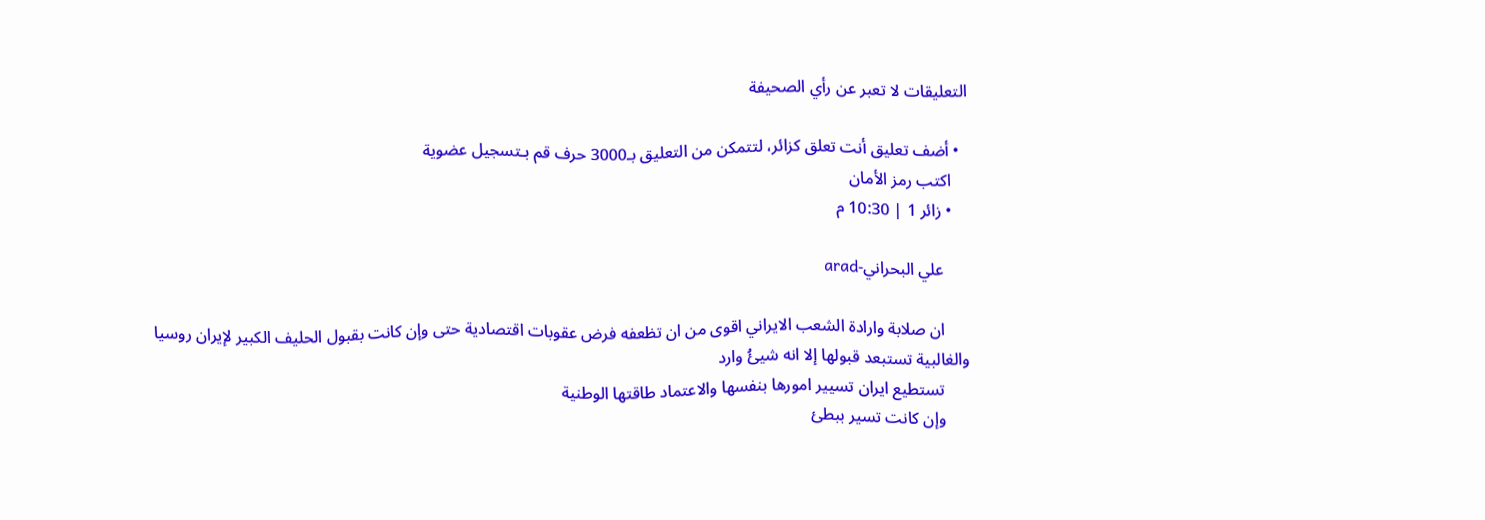التعليقات لا تعبر عن رأي الصحيفة

  • أضف تعليق أنت تعلق كزائر، لتتمكن من التعليق بـ3000 حرف قم بـتسجيل عضوية
    اكتب رمز الأمان
    • زائر 1 | 10:30 م

      علي البحراني-arad

      ان صلابة وارادة الشعب الايراني اقوى من ان تظعفه فرض عقوبات اقتصادية حتى وإن كانت بقبول الحليف الكبير لإيران روسيا والغالبية تستبعد قبولها إلا انه شيئُ وارد
      تستطيع ايران تسيير امورها بنفسها والاعتماد طاقتها الوطنية
      وإن كانت تسير ببطئ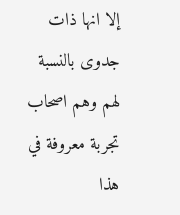إلا انها ذات جدوى بالنسبة لهم وهم اصحاب تجربة معروفة في هذا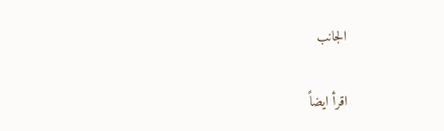الجانب

اقرأ ايضاً